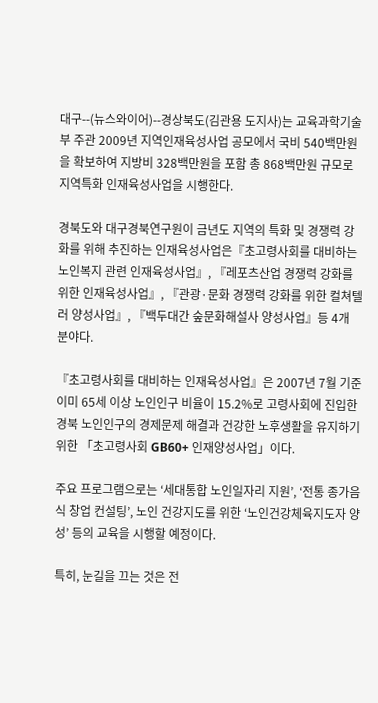대구--(뉴스와이어)--경상북도(김관용 도지사)는 교육과학기술부 주관 2009년 지역인재육성사업 공모에서 국비 540백만원을 확보하여 지방비 328백만원을 포함 총 868백만원 규모로 지역특화 인재육성사업을 시행한다.

경북도와 대구경북연구원이 금년도 지역의 특화 및 경쟁력 강화를 위해 추진하는 인재육성사업은『초고령사회를 대비하는 노인복지 관련 인재육성사업』, 『레포츠산업 경쟁력 강화를 위한 인재육성사업』, 『관광·문화 경쟁력 강화를 위한 컬쳐텔러 양성사업』, 『백두대간 숲문화해설사 양성사업』등 4개 분야다.

『초고령사회를 대비하는 인재육성사업』은 2007년 7월 기준 이미 65세 이상 노인인구 비율이 15.2%로 고령사회에 진입한 경북 노인인구의 경제문제 해결과 건강한 노후생활을 유지하기 위한 「초고령사회 GB60+ 인재양성사업」이다.

주요 프로그램으로는 ‘세대통합 노인일자리 지원’, ‘전통 종가음식 창업 컨설팅’, 노인 건강지도를 위한 ‘노인건강체육지도자 양성’ 등의 교육을 시행할 예정이다.

특히, 눈길을 끄는 것은 전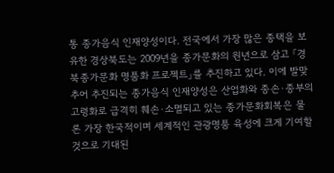통 종가음식 인재양성이다. 전국에서 가장 많은 종택을 보유한 경상북도는 2009년을 종가문화의 원년으로 삼고 「경북종가문화 명품화 프로젝트」를 추진하고 있다. 이에 발맞추어 추진되는 종가음식 인재양성은 산업화와 종손·종부의 고령화로 급격히 훼손·소멸되고 있는 종가문화회복은 물론 가장 한국적이며 세계적인 관광명품 육성에 크게 기여할 것으로 기대된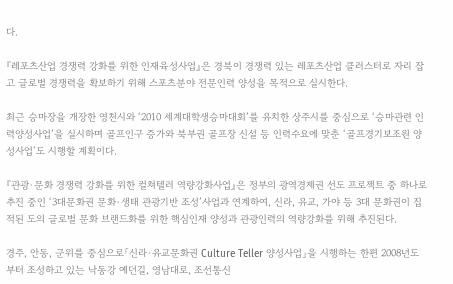다.

『레포츠산업 경쟁력 강화를 위한 인재육성사업』은 경북이 경쟁력 있는 레포츠산업 클러스터로 자리 잡고 글로벌 경쟁력을 확보하기 위해 스포츠분야 전문인력 양성을 목적으로 실시한다.

최근 승마장을 개장한 영천시와 ‘2010 세계대학생승마대회’를 유치한 상주시를 중심으로 ‘승마관련 인력양성사업’을 실시하며 골프인구 증가와 북부권 골프장 신설 등 인력수요에 맞춘 ‘골프경기보조원 양성사업’도 시행할 계획이다.

『관광·문화 경쟁력 강화를 위한 컬쳐텔러 역량강화사업』은 정부의 광역경제권 선도 프로젝트 중 하나로 추진 중인 ‘3대문화권 문화·생태 관광기반 조성’사업과 연계하여, 신라, 유교, 가야 등 3대 문화권이 집적된 도의 글로벌 문화 브랜드화를 위한 핵심인재 양성과 관광인력의 역량강화를 위해 추진된다.

경주, 안동, 군위를 중심으로「신라·유교문화권 Culture Teller 양성사업」을 시행하는 한편 2008년도부터 조성하고 있는 낙동강 예던길, 영남대로, 조선통신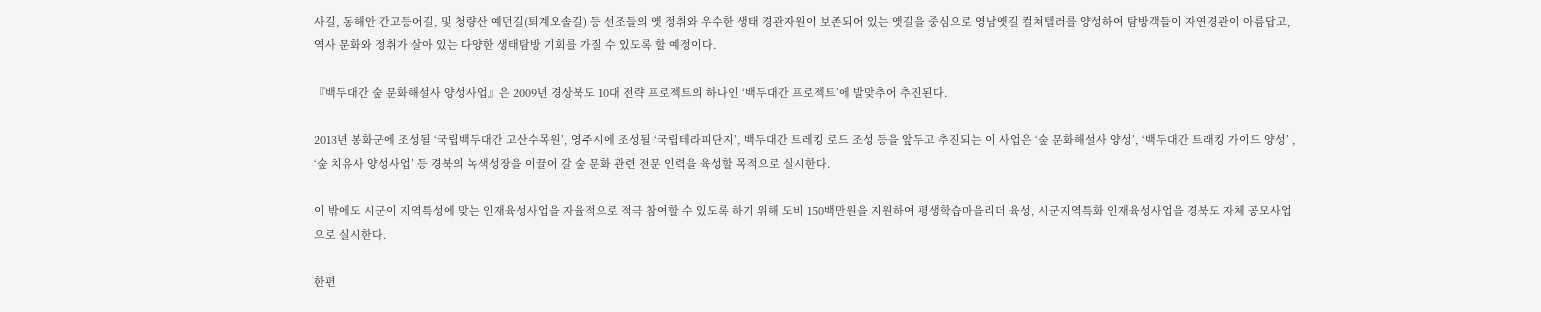사길, 동해안 간고등어길, 및 청량산 예던길(퇴계오솔길) 등 선조들의 옛 정취와 우수한 생태 경관자원이 보존되어 있는 옛길을 중심으로 영남옛길 컬쳐텔러를 양성하여 탐방객들이 자연경관이 아름답고, 역사 문화와 정취가 살아 있는 다양한 생태탐방 기회를 가질 수 있도록 할 예정이다.

『백두대간 숲 문화해설사 양성사업』은 2009년 경상북도 10대 전략 프로젝트의 하나인 ‘백두대간 프로젝트’에 발맞추어 추진된다.

2013년 봉화군에 조성될 ‘국립백두대간 고산수목원’, 영주시에 조성될 ‘국립테라피단지’, 백두대간 트레킹 로드 조성 등을 앞두고 추진되는 이 사업은 ‘숲 문화해설사 양성’, ‘백두대간 트래킹 가이드 양성’ , ‘숲 치유사 양성사업’ 등 경북의 녹색성장을 이끌어 갈 숲 문화 관련 전문 인력을 육성할 목적으로 실시한다.

이 밖에도 시군이 지역특성에 맞는 인재육성사업을 자율적으로 적극 참여할 수 있도록 하기 위해 도비 150백만원을 지원하여 평생학습마을리더 육성, 시군지역특화 인재육성사업을 경북도 자체 공모사업으로 실시한다.

한편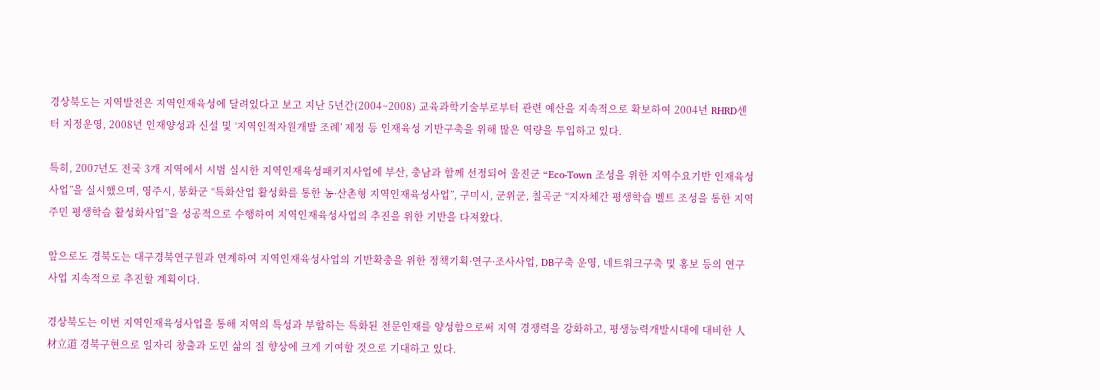경상북도는 지역발전은 지역인재육성에 달려있다고 보고 지난 5년간(2004~2008) 교육과학기술부로부터 관련 예산을 지속적으로 확보하여 2004년 RHRD센터 지정운영, 2008년 인재양성과 신설 및 ‘지역인적자원개발 조례’ 제정 등 인재육성 기반구축을 위해 많은 역량을 투입하고 있다.

특히, 2007년도 전국 3개 지역에서 시범 실시한 지역인재육성패키지사업에 부산, 충남과 함께 선정되어 울진군 “Eco-Town 조성을 위한 지역수요기반 인재육성사업”을 실시했으며, 영주시, 봉화군 “특화산업 활성화를 통한 농·산촌형 지역인재육성사업”, 구미시, 군위군, 칠곡군 “지자체간 평생학습 벨트 조성을 통한 지역주민 평생학습 활성화사업”을 성공적으로 수행하여 지역인재육성사업의 추진을 위한 기반을 다져왔다.

앞으로도 경북도는 대구경북연구원과 연계하여 지역인재육성사업의 기반확충을 위한 정책기획·연구·조사사업, DB구축 운영, 네트워크구축 및 홍보 등의 연구사업 지속적으로 추진할 계획이다.

경상북도는 이번 지역인재육성사업을 통해 지역의 특성과 부합하는 특화된 전문인재를 양성함으로써 지역 경쟁력을 강화하고, 평생능력개발시대에 대비한 人材立道 경북구현으로 일자리 창출과 도민 삶의 질 향상에 크게 기여할 것으로 기대하고 있다.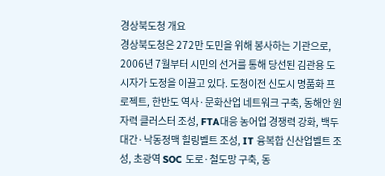경상북도청 개요
경상북도청은 272만 도민을 위해 봉사하는 기관으로, 2006년 7월부터 시민의 선거를 통해 당선된 김관용 도시자가 도정을 이끌고 있다. 도청이전 신도시 명품화 프로젝트, 한반도 역사·문화산업 네트워크 구축, 동해안 원자력 클러스터 조성, FTA대응 농어업 경쟁력 강화, 백두대간·낙동정맥 힐링벨트 조성, IT 융복합 신산업벨트 조성, 초광역 SOC 도로·철도망 구축, 동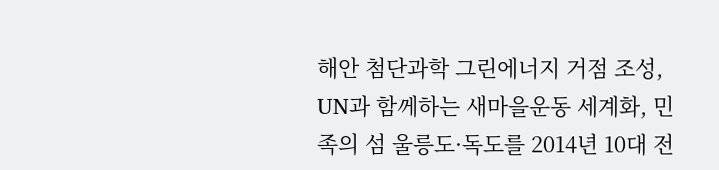해안 첨단과학 그린에너지 거점 조성, UN과 함께하는 새마을운동 세계화, 민족의 섬 울릉도·독도를 2014년 10대 전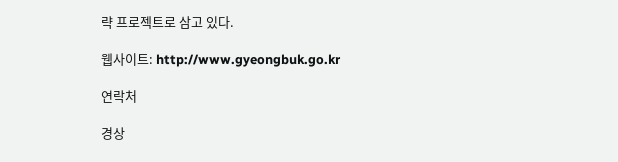략 프로젝트로 삼고 있다.

웹사이트: http://www.gyeongbuk.go.kr

연락처

경상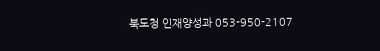북도청 인재양성과 053-950-2107